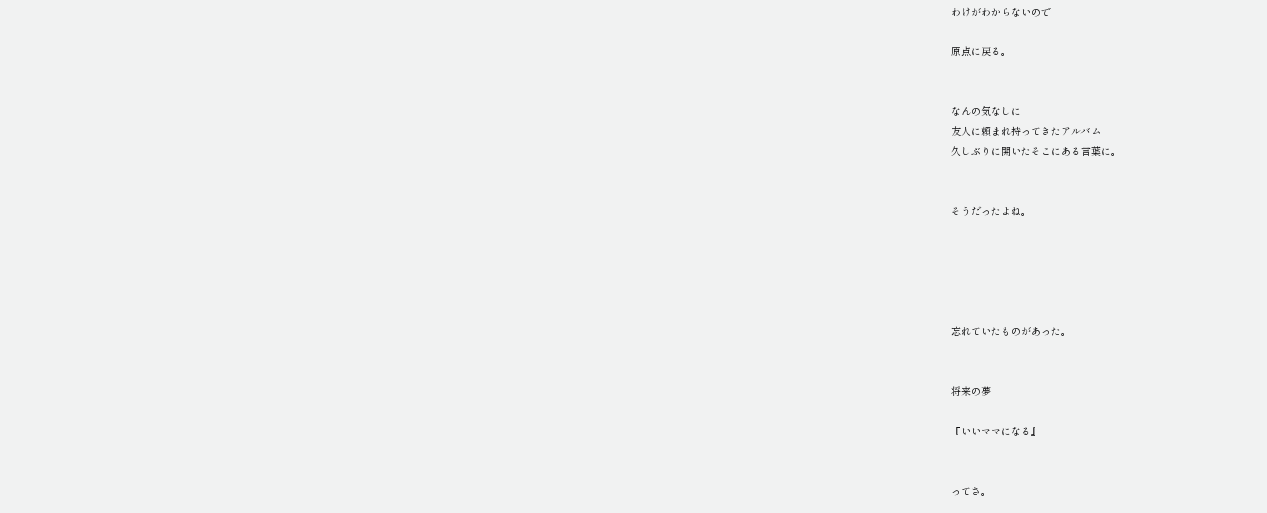わけがわからないので

原点に戻る。


なんの気なしに
友人に頼まれ持ってきたアルバム
久しぶりに開いたそこにある言葉に。


そうだったよね。





忘れていたものがあった。


将来の夢

『いいママになる』


ってさ。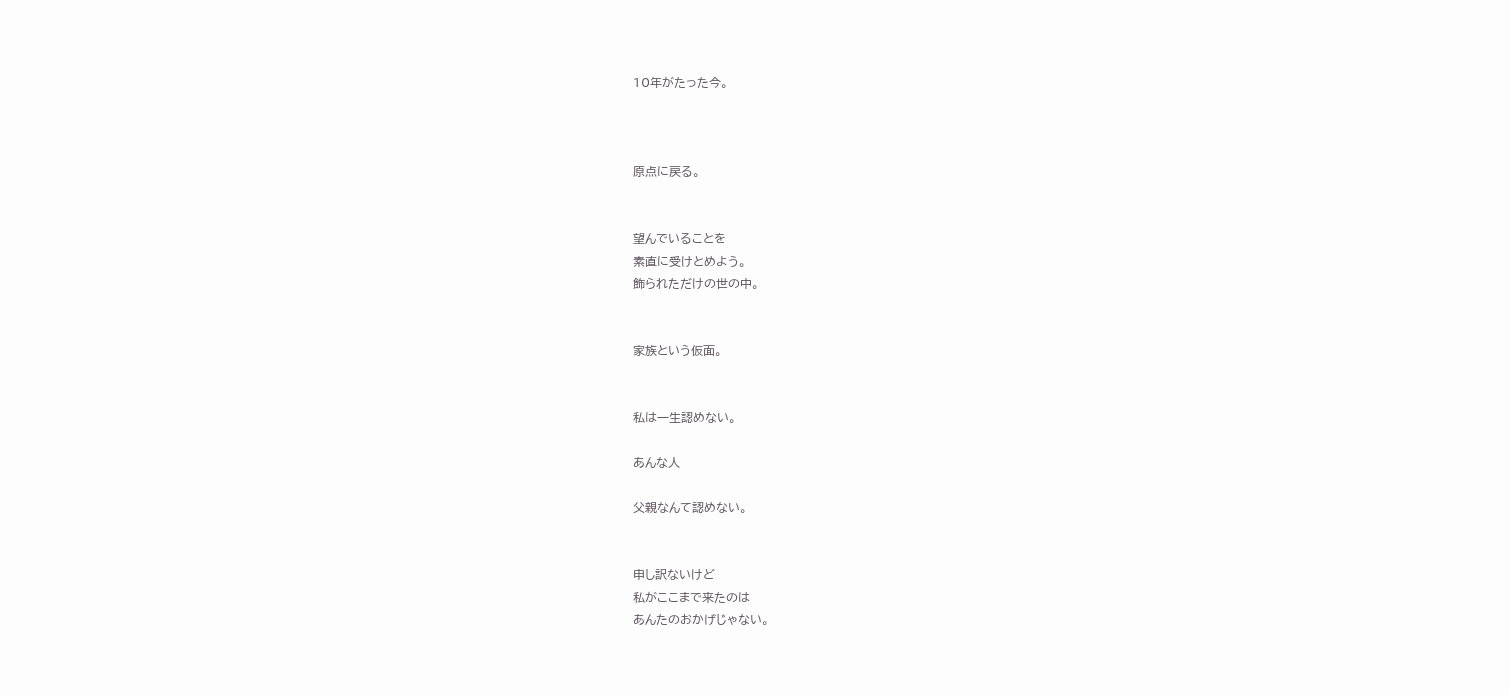10年がたった今。



原点に戻る。


望んでいることを
素直に受けとめよう。
飾られただけの世の中。


家族という仮面。


私は一生認めない。

あんな人

父親なんて認めない。


申し訳ないけど
私がここまで来たのは
あんたのおかげじゃない。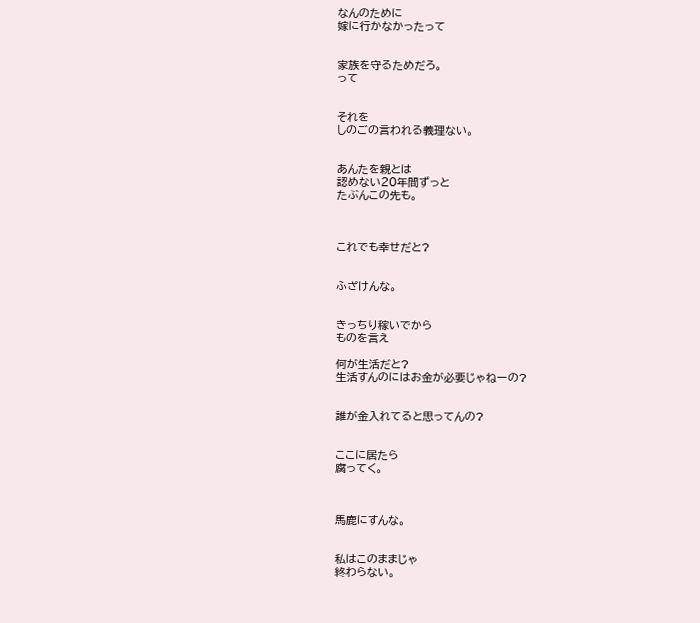なんのために
嫁に行かなかったって


家族を守るためだろ。
って


それを
しのごの言われる義理ない。


あんたを親とは
認めない20年間ずっと
たぶんこの先も。



これでも幸せだと?


ふざけんな。


きっちり稼いでから
ものを言え

何が生活だと?
生活すんのにはお金が必要じゃねーの?


誰が金入れてると思ってんの?


ここに居たら
腐ってく。



馬鹿にすんな。


私はこのままじゃ
終わらない。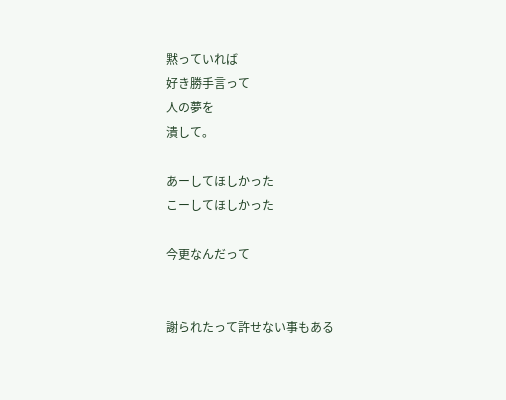黙っていれば
好き勝手言って
人の夢を
潰して。

あーしてほしかった
こーしてほしかった

今更なんだって


謝られたって許せない事もある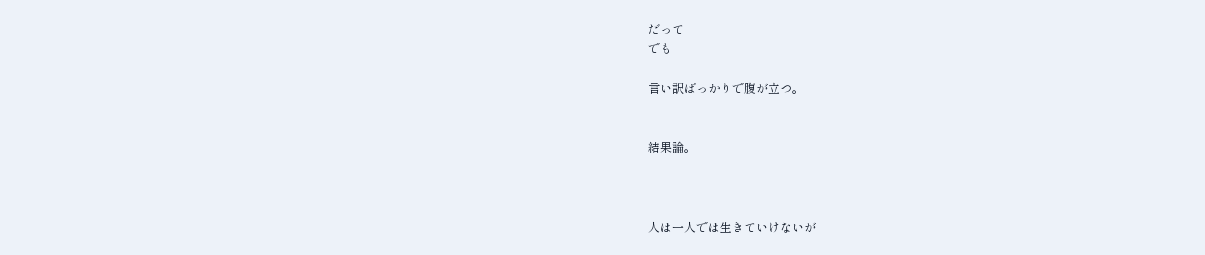だって
でも

言い訳ばっかりで腹が立つ。


結果論。



人は一人では生きていけないが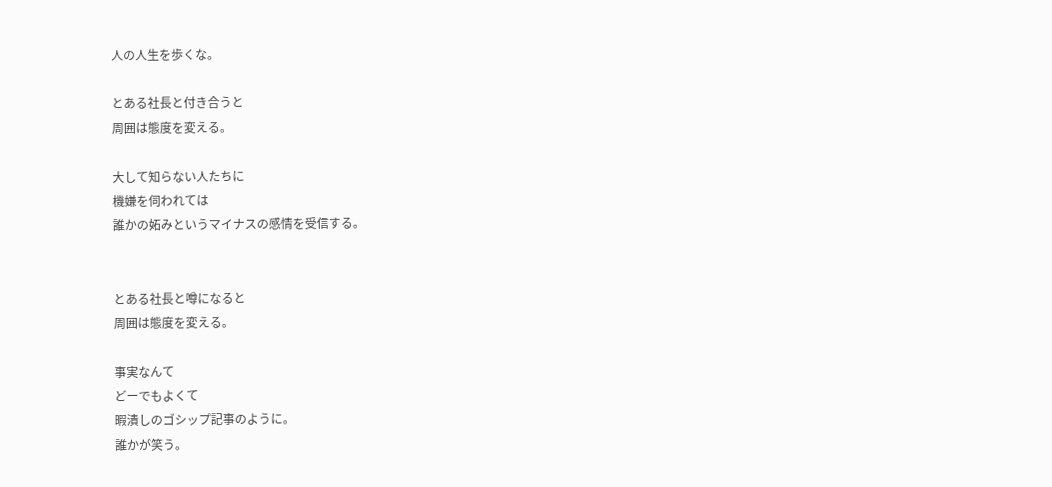人の人生を歩くな。

とある社長と付き合うと
周囲は態度を変える。

大して知らない人たちに
機嫌を伺われては
誰かの妬みというマイナスの感情を受信する。


とある社長と噂になると
周囲は態度を変える。

事実なんて
どーでもよくて
暇潰しのゴシップ記事のように。
誰かが笑う。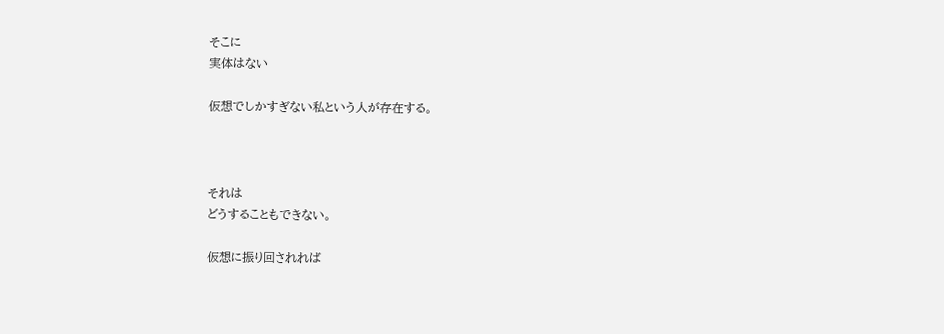そこに
実体はない

仮想でしかすぎない私という人が存在する。



それは
どうすることもできない。

仮想に振り回されれば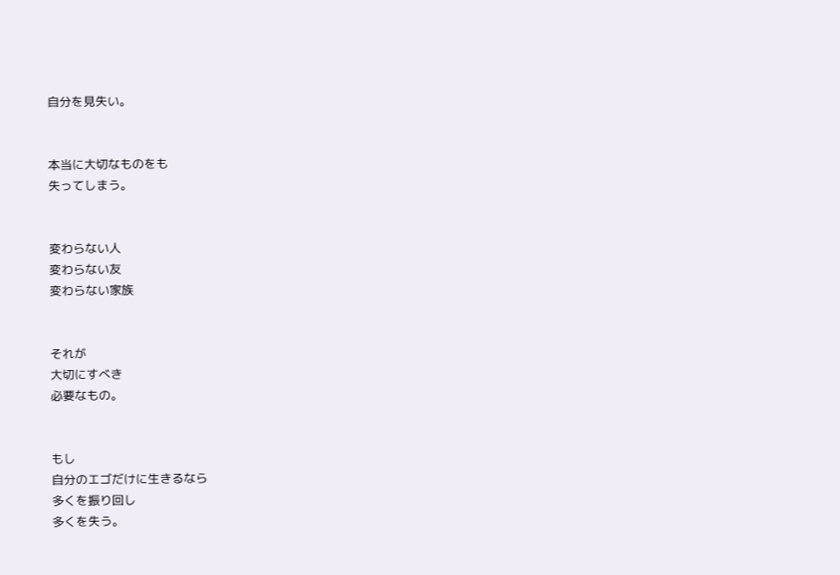自分を見失い。


本当に大切なものをも
失ってしまう。


変わらない人
変わらない友
変わらない家族


それが
大切にすべき
必要なもの。


もし
自分のエゴだけに生きるなら
多くを振り回し
多くを失う。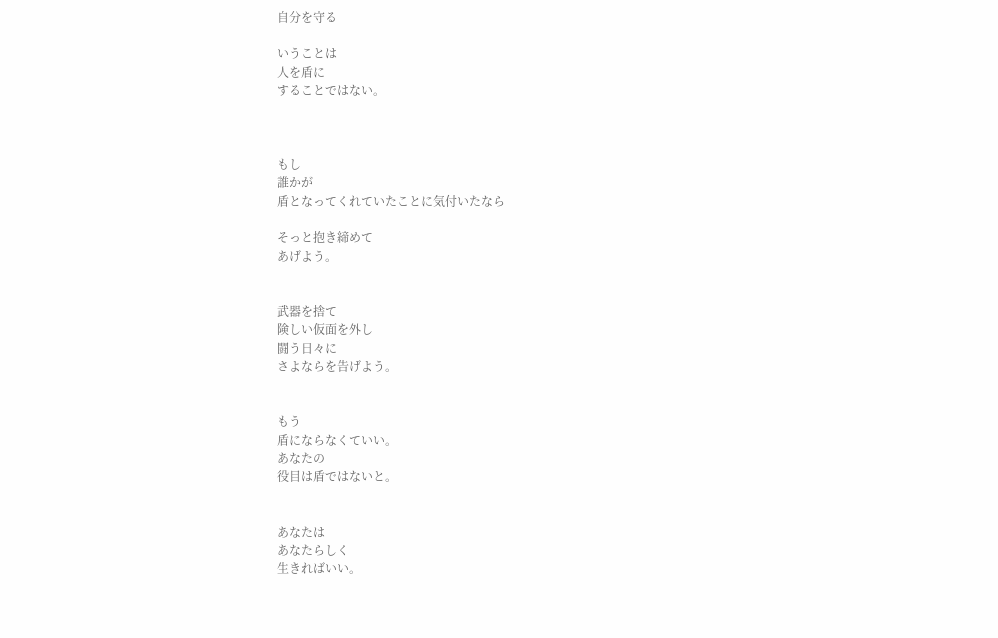自分を守る

いうことは
人を盾に
することではない。



もし
誰かが
盾となってくれていたことに気付いたなら

そっと抱き締めて
あげよう。


武器を捨て
険しい仮面を外し
闘う日々に
さよならを告げよう。


もう
盾にならなくていい。
あなたの
役目は盾ではないと。


あなたは
あなたらしく
生きればいい。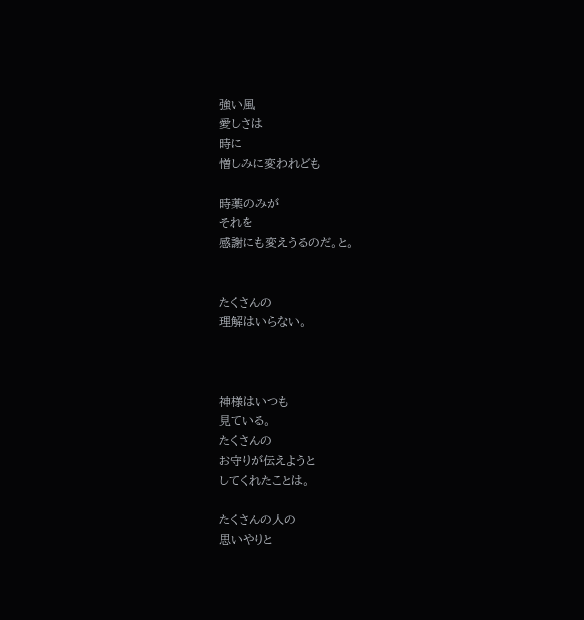強い風
愛しさは
時に
憎しみに変われども

時薬のみが
それを
感謝にも変えうるのだ。と。


たくさんの
理解はいらない。



神様はいつも
見ている。
たくさんの
お守りが伝えようと
してくれたことは。

たくさんの人の
思いやりと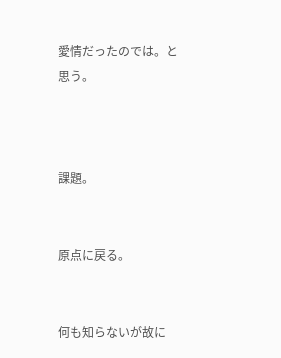愛情だったのでは。と
思う。



課題。


原点に戻る。


何も知らないが故に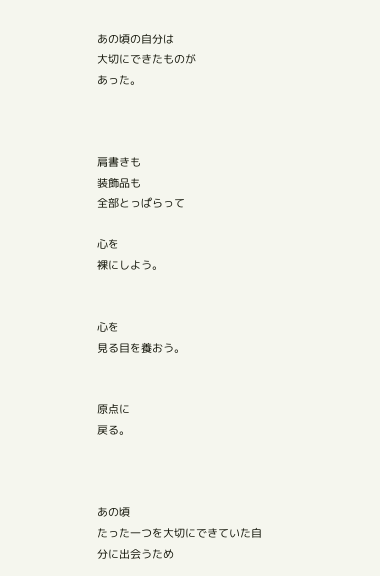あの頃の自分は
大切にできたものが
あった。



肩書きも
装飾品も
全部とっぱらって

心を
裸にしよう。


心を
見る目を養おう。


原点に
戻る。



あの頃
たった一つを大切にできていた自分に出会うため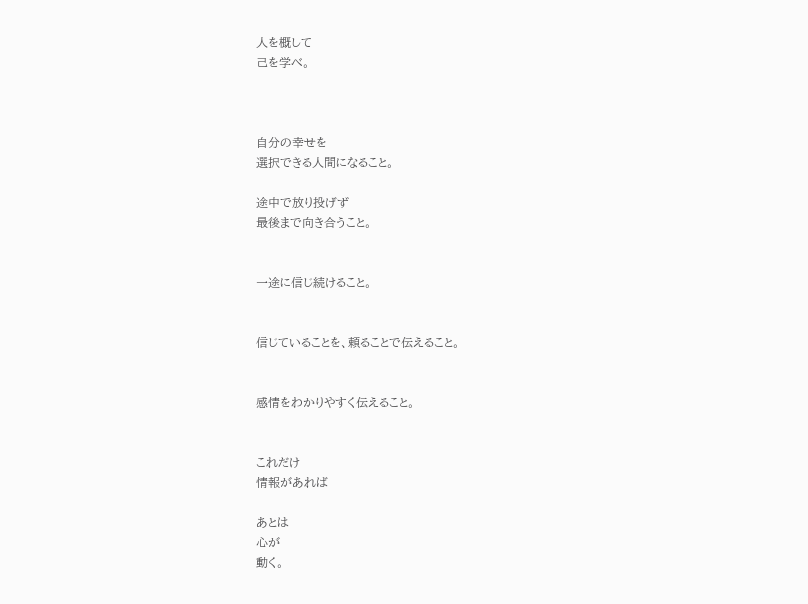人を概して
己を学べ。



自分の幸せを
選択できる人間になること。

途中で放り投げず
最後まで向き合うこと。


一途に信じ続けること。


信じていることを、頼ることで伝えること。


感情をわかりやすく伝えること。


これだけ
情報があれば

あとは
心が
動く。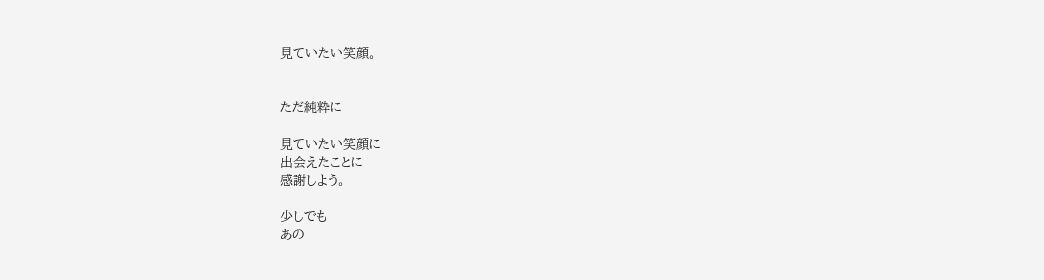見ていたい笑顔。


ただ純粋に

見ていたい笑顔に
出会えたことに
感謝しよう。

少しでも
あの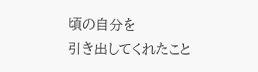頃の自分を
引き出してくれたこと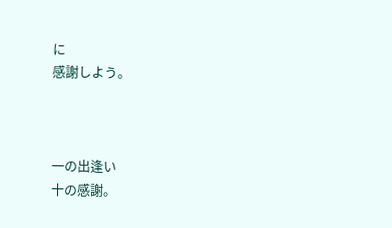に
感謝しよう。



一の出逢い
十の感謝。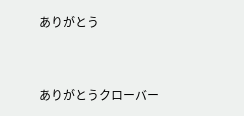ありがとう


ありがとうクローバー